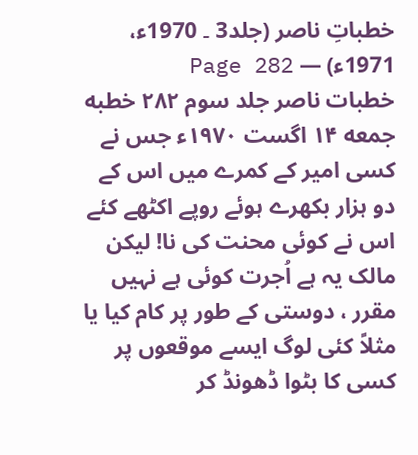خطباتِ ناصر (جلد3 ۔ 1970ء، 1971ء) — Page 282
خطبات ناصر جلد سوم ۲۸۲ خطبه جمعه ۱۴ اگست ۱۹۷۰ء جس نے کسی امیر کے کمرے میں اس کے دو ہزار بکھرے ہوئے روپے اکٹھے کئے اس نے کوئی محنت کی نا! لیکن مالک یہ ہے اُجرت کوئی ہے نہیں مقرر ، دوستی کے طور پر کام کیا یا مثلاً کئی لوگ ایسے موقعوں پر کسی کا بٹوا ڈھونڈ کر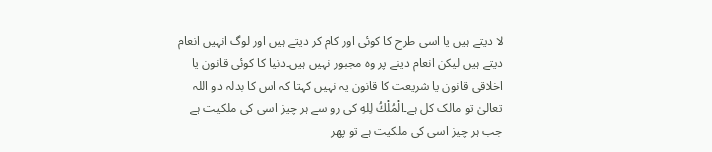لا دیتے ہیں یا اسی طرح کا کوئی اور کام کر دیتے ہیں اور لوگ انہیں انعام دیتے ہیں لیکن انعام دینے پر وہ مجبور نہیں ہیں۔دنیا کا کوئی قانون یا اخلاقی قانون یا شریعت کا قانون یہ نہیں کہتا کہ اس کا بدلہ دو اللہ تعالیٰ تو مالک کل ہے۔الْمُلْكُ لِلهِ کی رو سے ہر چیز اسی کی ملکیت ہے جب ہر چیز اسی کی ملکیت ہے تو پھر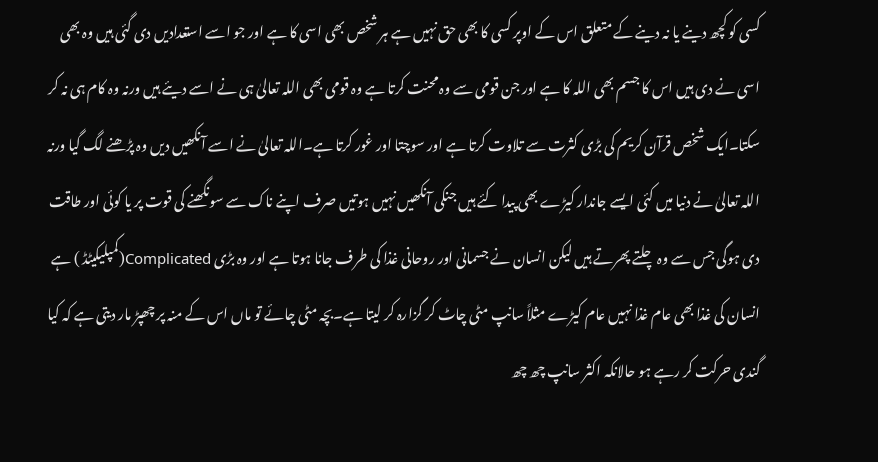کسی کو کچھ دینے یا نہ دینے کے متعلق اس کے اوپر کسی کا بھی حق نہیں ہے ہر شخص بھی اسی کا ہے اور جو اسے استعدادیں دی گئی ہیں وہ بھی اسی نے دی ہیں اس کا جسم بھی اللہ کا ہے اور جن قومی سے وہ محنت کرتا ہے وہ قومی بھی اللہ تعالیٰ ہی نے اسے دیئے ہیں ورنہ وہ کام ہی نہ کر سکتا۔ایک شخص قرآن کریم کی بڑی کثرت سے تلاوت کرتا ہے اور سوچتا اور غور کرتا ہے۔اللہ تعالیٰ نے اسے آنکھیں دیں وہ پڑھنے لگ گیا ورنہ اللہ تعالیٰ نے دنیا میں کئی ایسے جاندار کیڑے بھی پیدا کئے ہیں جنکی آنکھیں نہیں ہوتیں صرف اپنے ناک سے سونگھنے کی قوت پر یا کوئی اور طاقت دی ہوگی جس سے وہ چلتے پھرتے ہیں لیکن انسان نے جسمانی اور روحانی غذا کی طرف جانا ہوتا ہے اور وہ بڑی Complicated(کمپلیکیٹڈ ) ہے انسان کی غذا بھی عام غذا نہیں عام کیڑے مثلاً سانپ مٹی چاٹ کر گزارہ کر لیتا ہے۔بچہ مٹی چائے تو ماں اس کے منہ پر چھپڑ مار دیتی ہے کہ کیا گندی حرکت کر رہے ہو حالانکہ اکثر سانپ چھ چھ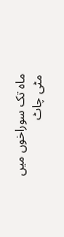ماہ تک سوراخوں میں مٹی چاٹ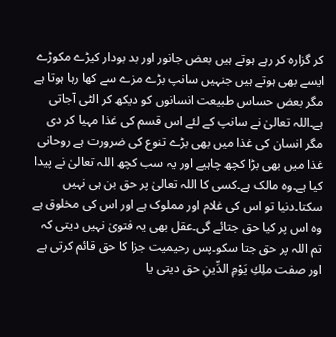کر گزارہ کر رہے ہوتے ہیں بعض جانور اور بد بودار کیڑے مکوڑے ایسے بھی ہوتے ہیں جنہیں سانپ بڑے مزے سے کھا رہا ہوتا ہے مگر بعض حساس طبیعت انسانوں کو دیکھ کر الٹی آجاتی ہے۔اللہ تعالیٰ نے سانپ کے لئے اس قسم کی غذا مہیا کر دی مگر انسان کی غذا میں بھی بڑے تنوع کی ضرورت ہے روحانی غذا میں بھی بڑا کچھ چاہیے اور یہ سب کچھ اللہ تعالیٰ نے پیدا کیا ہے۔وہ مالک ہے۔کسی کا اللہ تعالیٰ پر حق بن ہی نہیں سکتا۔دنیا تو اس کی غلام اور مملوک ہے اور اس کی مخلوق ہے وہ اس پر کیا حق جتائے گی۔عقل بھی یہ فتویٰ نہیں دیتی کہ تم اللہ پر حق جتا سکو۔پس رحیمیت جزا کا حق قائم کرتی ہے اور صفت ملِكِ يَوْمِ الدِّينِ حق دیتی یا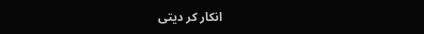انکار کر دیتی